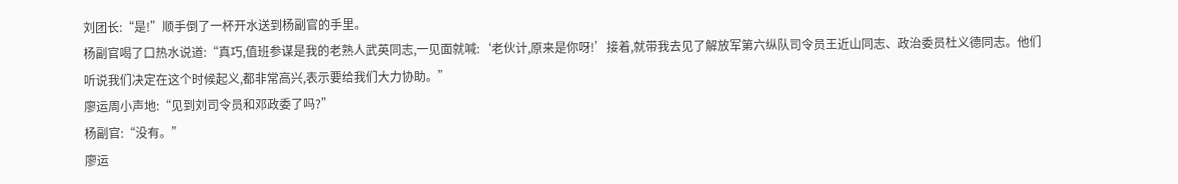刘团长:“是!”顺手倒了一杯开水送到杨副官的手里。
杨副官喝了口热水说道:“真巧,值班参谋是我的老熟人武英同志,一见面就喊:‘老伙计,原来是你呀!’接着,就带我去见了解放军第六纵队司令员王近山同志、政治委员杜义德同志。他们听说我们决定在这个时候起义,都非常高兴,表示要给我们大力协助。”
廖运周小声地:“见到刘司令员和邓政委了吗?”
杨副官:“没有。”
廖运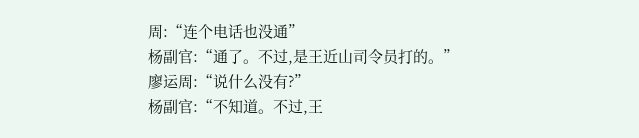周:“连个电话也没通”
杨副官:“通了。不过,是王近山司令员打的。”
廖运周:“说什么没有?”
杨副官:“不知道。不过,王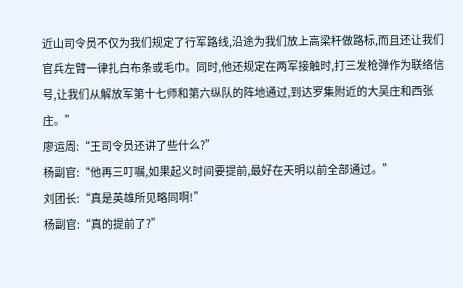近山司令员不仅为我们规定了行军路线,沿途为我们放上高梁秆做路标,而且还让我们官兵左臂一律扎白布条或毛巾。同时,他还规定在两军接触时,打三发枪弹作为联络信号,让我们从解放军第十七师和第六纵队的阵地通过,到达罗集附近的大吴庄和西张庄。”
廖运周:“王司令员还讲了些什么?”
杨副官:“他再三叮嘱,如果起义时间要提前,最好在天明以前全部通过。”
刘团长:“真是英雄所见略同啊!”
杨副官:“真的提前了?”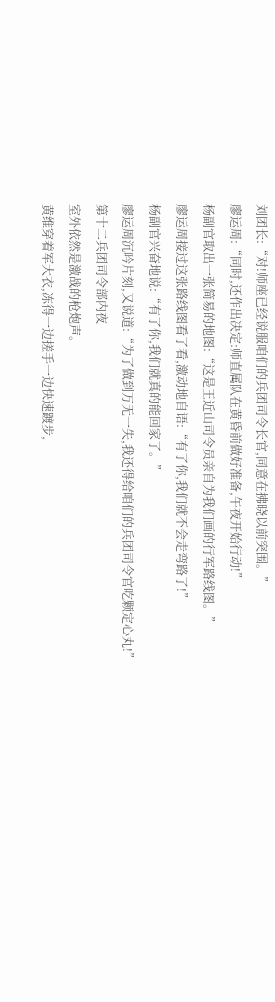刘团长:“对!师座已经说服咱们的兵团司令长官,同意在拂晓以前突围。”
廖运周:“同时,还作出决定:师直属队在黄昏前做好准备,午夜开始行动!”
杨副官取出一张简易的地图:“这是王近山司令员亲自为我们画的行军路线图。”
廖运周接过这张路线图看了看,激动地自语:“有了你,我们就不会走弯路了!”
杨副官兴奋地说:“有了你,我们就真的能回家了。”
廖运周沉吟片刻,又说道:“为了做到万无一失,我还得给咱们的兵团司令官吃颗定心丸!”
第十二兵团司令部内夜
室外依然是激战的枪炮声。
黄维穿着军大衣,冻得一边搓手一边快速踱步,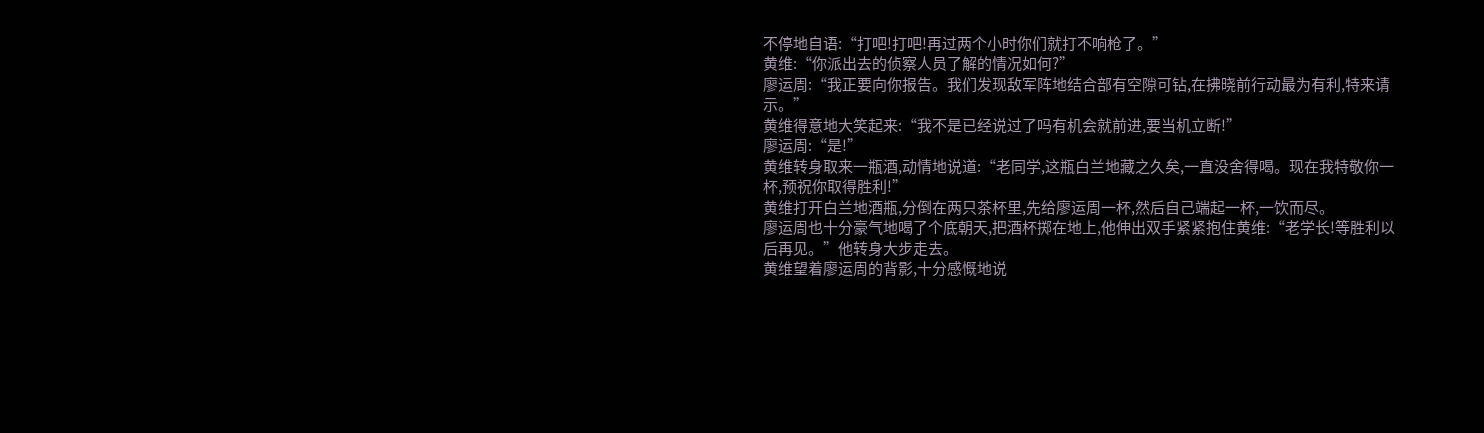不停地自语:“打吧!打吧!再过两个小时你们就打不响枪了。”
黄维:“你派出去的侦察人员了解的情况如何?”
廖运周:“我正要向你报告。我们发现敌军阵地结合部有空隙可钻,在拂晓前行动最为有利,特来请示。”
黄维得意地大笑起来:“我不是已经说过了吗有机会就前进,要当机立断!”
廖运周:“是!”
黄维转身取来一瓶酒,动情地说道:“老同学,这瓶白兰地藏之久矣,一直没舍得喝。现在我特敬你一杯,预祝你取得胜利!”
黄维打开白兰地酒瓶,分倒在两只茶杯里,先给廖运周一杯,然后自己端起一杯,一饮而尽。
廖运周也十分豪气地喝了个底朝天,把酒杯掷在地上,他伸出双手紧紧抱住黄维:“老学长!等胜利以后再见。”他转身大步走去。
黄维望着廖运周的背影,十分感慨地说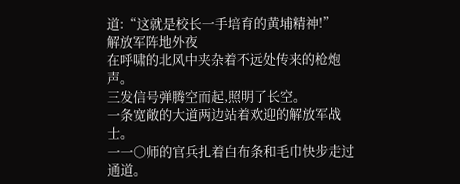道:“这就是校长一手培育的黄埔精神!”
解放军阵地外夜
在呼啸的北风中夹杂着不远处传来的枪炮声。
三发信号弹腾空而起,照明了长空。
一条宽敞的大道两边站着欢迎的解放军战士。
一一○师的官兵扎着白布条和毛巾快步走过通道。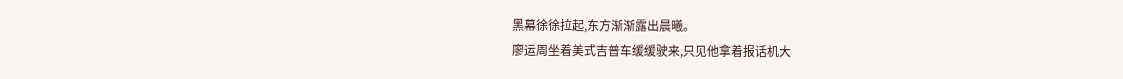黑幕徐徐拉起,东方渐渐露出晨曦。
廖运周坐着美式吉普车缓缓驶来,只见他拿着报话机大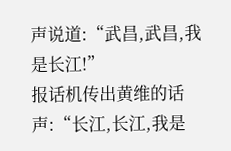声说道:“武昌,武昌,我是长江!”
报话机传出黄维的话声:“长江,长江,我是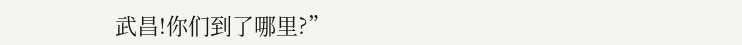武昌!你们到了哪里?”